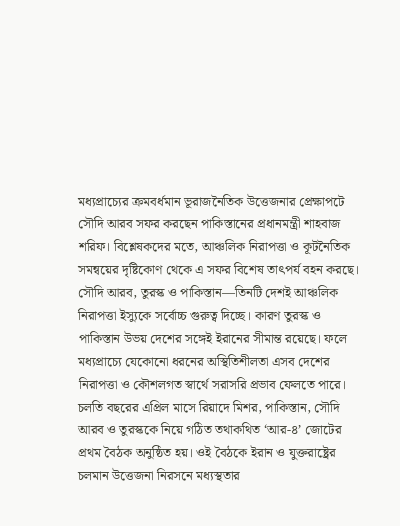মধ্যপ্রাচ্যের ক্রমবর্ধমান ভূরাজনৈতিক উত্তেজনার প্রেক্ষাপটে সৌদি আরব সফর করছেন পাকিস্তানের প্রধানমন্ত্রী শাহবাজ শরিফ। বিশ্লেষকদের মতে, আঞ্চলিক নিরাপত্তা ও কূটনৈতিক সমন্বয়ের দৃষ্টিকোণ থেকে এ সফর বিশেষ তাৎপর্য বহন করছে।
সৌদি আরব, তুরস্ক ও পাকিস্তান—তিনটি দেশই আঞ্চলিক নিরাপত্তা ইস্যুকে সর্বোচ্চ গুরুত্ব দিচ্ছে। কারণ তুরস্ক ও পাকিস্তান উভয় দেশের সঙ্গেই ইরানের সীমান্ত রয়েছে। ফলে মধ্যপ্রাচ্যে যেকোনো ধরনের অস্থিতিশীলতা এসব দেশের নিরাপত্তা ও কৌশলগত স্বার্থে সরাসরি প্রভাব ফেলতে পারে।
চলতি বছরের এপ্রিল মাসে রিয়াদে মিশর, পাকিস্তান, সৌদি আরব ও তুরস্ককে নিয়ে গঠিত তথাকথিত ‘আর-৪’ জোটের প্রথম বৈঠক অনুষ্ঠিত হয়। ওই বৈঠকে ইরান ও যুক্তরাষ্ট্রের চলমান উত্তেজনা নিরসনে মধ্যস্থতার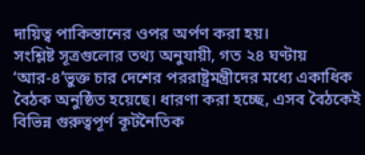দায়িত্ব পাকিস্তানের ওপর অর্পণ করা হয়।
সংশ্লিষ্ট সূত্রগুলোর তথ্য অনুযায়ী, গত ২৪ ঘণ্টায় ‘আর-৪’ভুক্ত চার দেশের পররাষ্ট্রমন্ত্রীদের মধ্যে একাধিক বৈঠক অনুষ্ঠিত হয়েছে। ধারণা করা হচ্ছে, এসব বৈঠকেই বিভিন্ন গুরুত্বপূর্ণ কূটনৈতিক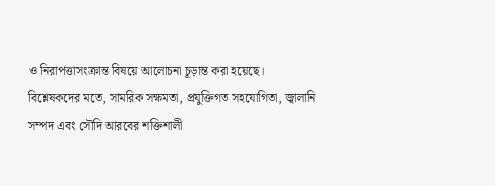ও নিরাপত্তাসংক্রান্ত বিষয়ে আলোচনা চূড়ান্ত করা হয়েছে।
বিশ্লেষকদের মতে, সামরিক সক্ষমতা, প্রযুক্তিগত সহযোগিতা, জ্বালানি সম্পদ এবং সৌদি আরবের শক্তিশালী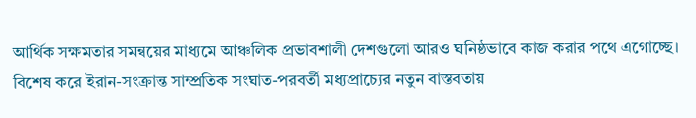আর্থিক সক্ষমতার সমন্বয়ের মাধ্যমে আঞ্চলিক প্রভাবশালী দেশগুলো আরও ঘনিষ্ঠভাবে কাজ করার পথে এগোচ্ছে। বিশেষ করে ইরান-সংক্রান্ত সাম্প্রতিক সংঘাত-পরবর্তী মধ্যপ্রাচ্যের নতুন বাস্তবতায়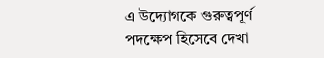এ উদ্যোগকে গুরুত্বপূর্ণ পদক্ষেপ হিসেবে দেখা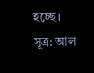হচ্ছে।
সূত্র: আল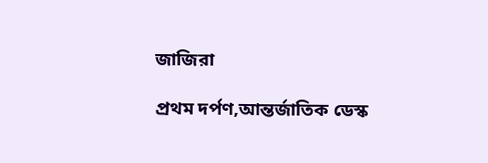জাজিরা

প্রথম দর্পণ,আন্তর্জাতিক ডেস্ক